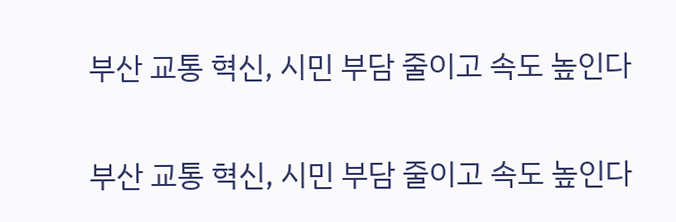부산 교통 혁신, 시민 부담 줄이고 속도 높인다

부산 교통 혁신, 시민 부담 줄이고 속도 높인다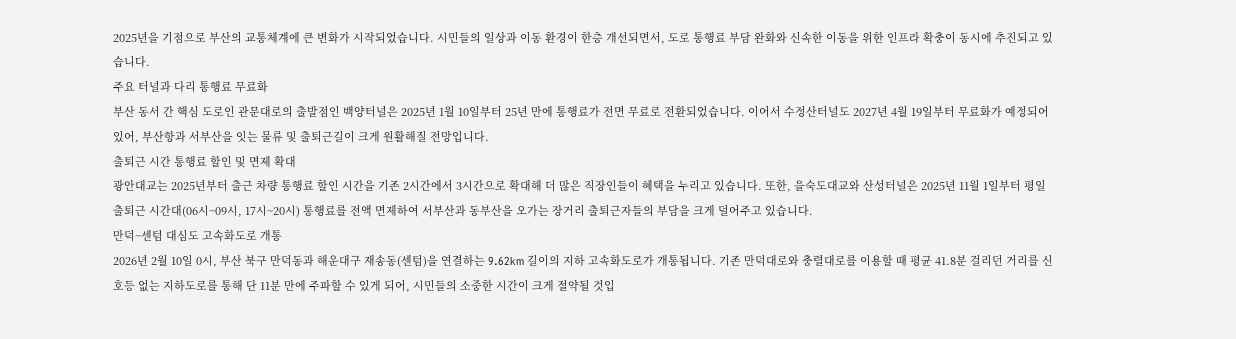2025년을 기점으로 부산의 교통체계에 큰 변화가 시작되었습니다. 시민들의 일상과 이동 환경이 한층 개선되면서, 도로 통행료 부담 완화와 신속한 이동을 위한 인프라 확충이 동시에 추진되고 있습니다.
주요 터널과 다리 통행료 무료화
부산 동서 간 핵심 도로인 관문대로의 출발점인 백양터널은 2025년 1월 10일부터 25년 만에 통행료가 전면 무료로 전환되었습니다. 이어서 수정산터널도 2027년 4월 19일부터 무료화가 예정되어 있어, 부산항과 서부산을 잇는 물류 및 출퇴근길이 크게 원활해질 전망입니다.
출퇴근 시간 통행료 할인 및 면제 확대
광안대교는 2025년부터 출근 차량 통행료 할인 시간을 기존 2시간에서 3시간으로 확대해 더 많은 직장인들이 혜택을 누리고 있습니다. 또한, 을숙도대교와 산성터널은 2025년 11월 1일부터 평일 출퇴근 시간대(06시~09시, 17시~20시) 통행료를 전액 면제하여 서부산과 동부산을 오가는 장거리 출퇴근자들의 부담을 크게 덜어주고 있습니다.
만덕~센텀 대심도 고속화도로 개통
2026년 2월 10일 0시, 부산 북구 만덕동과 해운대구 재송동(센텀)을 연결하는 9.62km 길이의 지하 고속화도로가 개통됩니다. 기존 만덕대로와 충렬대로를 이용할 때 평균 41.8분 걸리던 거리를 신호등 없는 지하도로를 통해 단 11분 만에 주파할 수 있게 되어, 시민들의 소중한 시간이 크게 절약될 것입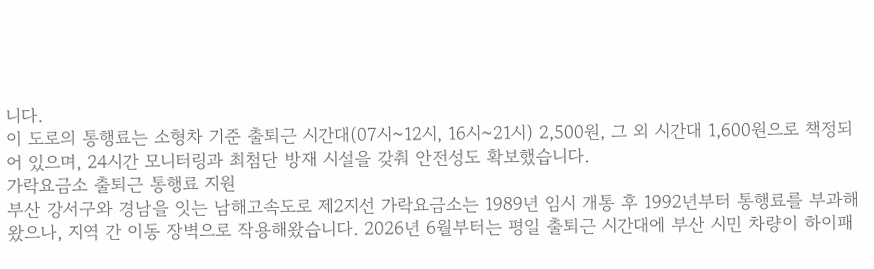니다.
이 도로의 통행료는 소형차 기준 출퇴근 시간대(07시~12시, 16시~21시) 2,500원, 그 외 시간대 1,600원으로 책정되어 있으며, 24시간 모니터링과 최첨단 방재 시설을 갖춰 안전성도 확보했습니다.
가락요금소 출퇴근 통행료 지원
부산 강서구와 경남을 잇는 남해고속도로 제2지선 가락요금소는 1989년 임시 개통 후 1992년부터 통행료를 부과해왔으나, 지역 간 이동 장벽으로 작용해왔습니다. 2026년 6월부터는 평일 출퇴근 시간대에 부산 시민 차량이 하이패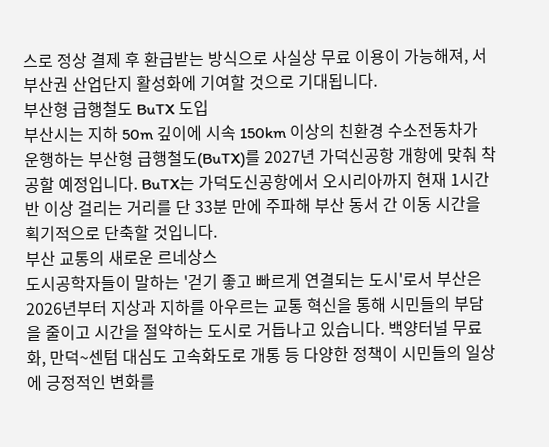스로 정상 결제 후 환급받는 방식으로 사실상 무료 이용이 가능해져, 서부산권 산업단지 활성화에 기여할 것으로 기대됩니다.
부산형 급행철도 BuTX 도입
부산시는 지하 50m 깊이에 시속 150km 이상의 친환경 수소전동차가 운행하는 부산형 급행철도(BuTX)를 2027년 가덕신공항 개항에 맞춰 착공할 예정입니다. BuTX는 가덕도신공항에서 오시리아까지 현재 1시간 반 이상 걸리는 거리를 단 33분 만에 주파해 부산 동서 간 이동 시간을 획기적으로 단축할 것입니다.
부산 교통의 새로운 르네상스
도시공학자들이 말하는 '걷기 좋고 빠르게 연결되는 도시'로서 부산은 2026년부터 지상과 지하를 아우르는 교통 혁신을 통해 시민들의 부담을 줄이고 시간을 절약하는 도시로 거듭나고 있습니다. 백양터널 무료화, 만덕~센텀 대심도 고속화도로 개통 등 다양한 정책이 시민들의 일상에 긍정적인 변화를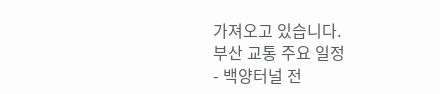가져오고 있습니다.
부산 교통 주요 일정
- 백양터널 전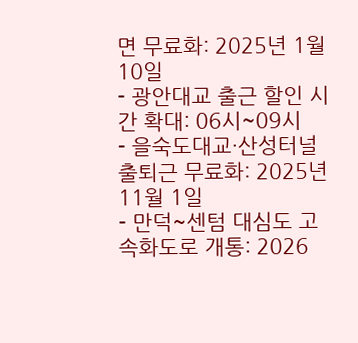면 무료화: 2025년 1월 10일
- 광안대교 출근 할인 시간 확대: 06시~09시
- 을숙도대교·산성터널 출퇴근 무료화: 2025년 11월 1일
- 만덕~센텀 대심도 고속화도로 개통: 2026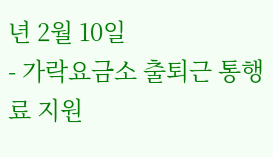년 2월 10일
- 가락요금소 출퇴근 통행료 지원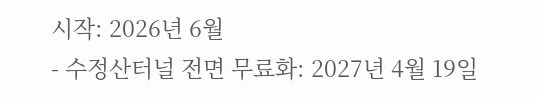시작: 2026년 6월
- 수정산터널 전면 무료화: 2027년 4월 19일